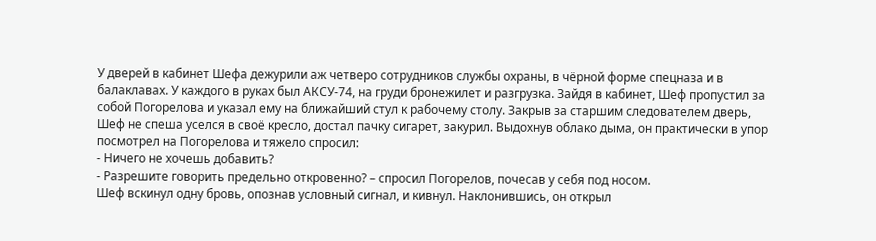У дверей в кабинет Шефа дежурили аж четверо сотрудников службы охраны, в чёрной форме спецназа и в балаклавах. У каждого в руках был АКСУ-74, на груди бронежилет и разгрузка. Зайдя в кабинет, Шеф пропустил за собой Погорелова и указал ему на ближайший стул к рабочему столу. Закрыв за старшим следователем дверь, Шеф не спеша уселся в своё кресло, достал пачку сигарет, закурил. Выдохнув облако дыма, он практически в упор посмотрел на Погорелова и тяжело спросил:
- Ничего не хочешь добавить?
- Разрешите говорить предельно откровенно? – спросил Погорелов, почесав у себя под носом.
Шеф вскинул одну бровь, опознав условный сигнал, и кивнул. Наклонившись, он открыл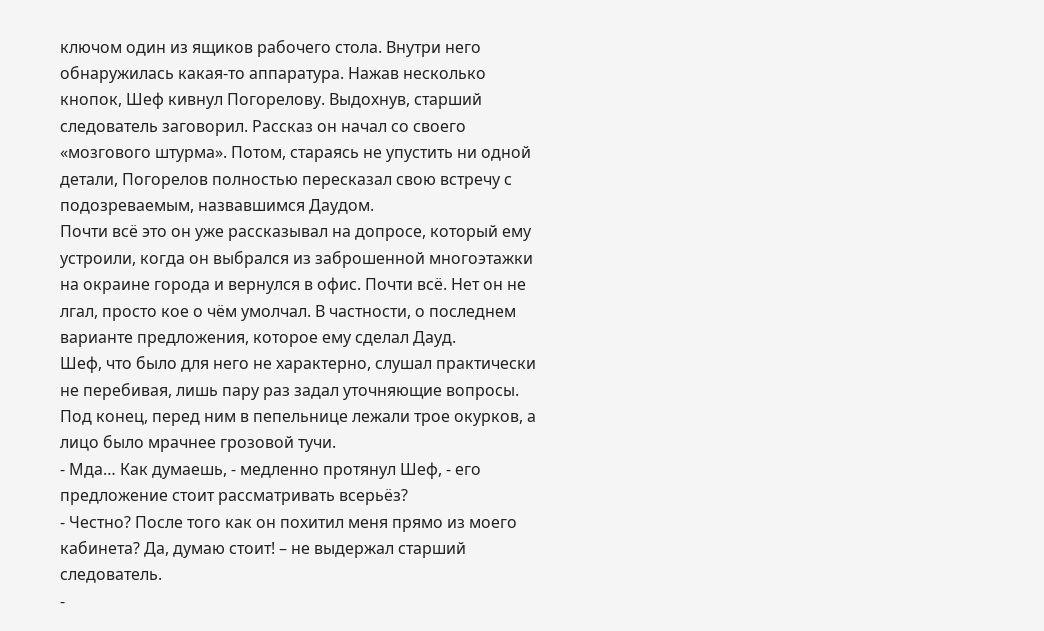ключом один из ящиков рабочего стола. Внутри него обнаружилась какая-то аппаратура. Нажав несколько кнопок, Шеф кивнул Погорелову. Выдохнув, старший следователь заговорил. Рассказ он начал со своего «мозгового штурма». Потом, стараясь не упустить ни одной детали, Погорелов полностью пересказал свою встречу с подозреваемым, назвавшимся Даудом.
Почти всё это он уже рассказывал на допросе, который ему устроили, когда он выбрался из заброшенной многоэтажки на окраине города и вернулся в офис. Почти всё. Нет он не лгал, просто кое о чём умолчал. В частности, о последнем варианте предложения, которое ему сделал Дауд.
Шеф, что было для него не характерно, слушал практически не перебивая, лишь пару раз задал уточняющие вопросы. Под конец, перед ним в пепельнице лежали трое окурков, а лицо было мрачнее грозовой тучи.
- Мда… Как думаешь, - медленно протянул Шеф, - его предложение стоит рассматривать всерьёз?
- Честно? После того как он похитил меня прямо из моего кабинета? Да, думаю стоит! – не выдержал старший следователь.
-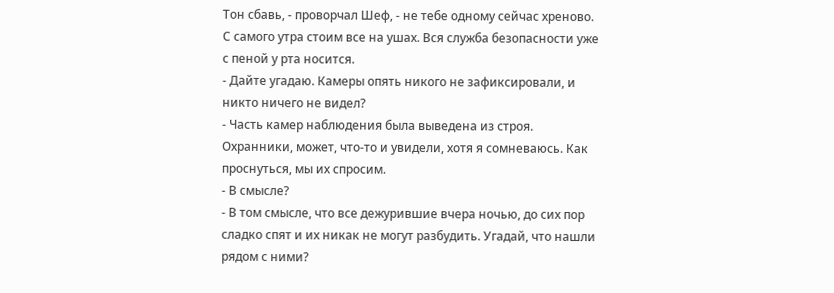Тон сбавь, - проворчал Шеф, - не тебе одному сейчас хреново. С самого утра стоим все на ушах. Вся служба безопасности уже с пеной у рта носится.
- Дайте угадаю. Камеры опять никого не зафиксировали, и никто ничего не видел?
- Часть камер наблюдения была выведена из строя. Охранники, может, что-то и увидели, хотя я сомневаюсь. Как проснуться, мы их спросим.
- В смысле?
- В том смысле, что все дежурившие вчера ночью, до сих пор сладко спят и их никак не могут разбудить. Угадай, что нашли рядом с ними?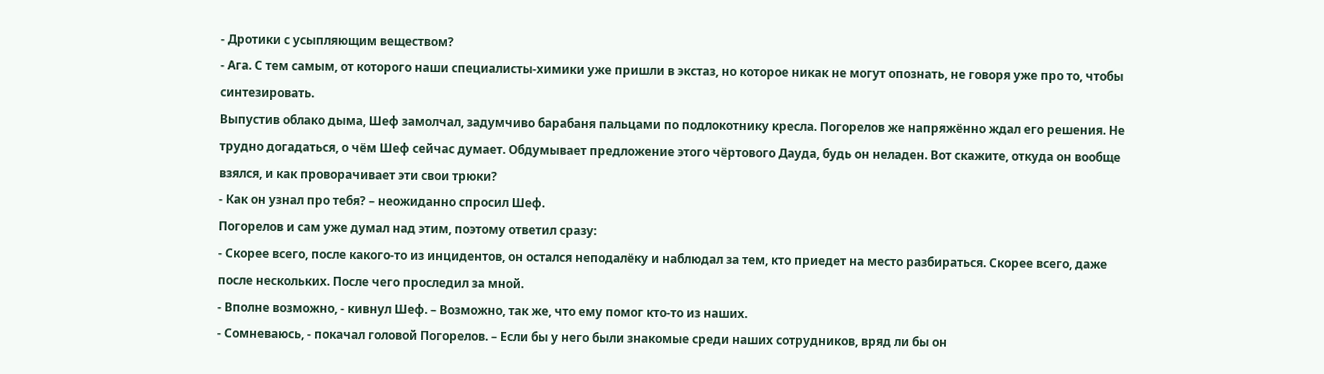- Дротики с усыпляющим веществом?
- Ага. С тем самым, от которого наши специалисты-химики уже пришли в экстаз, но которое никак не могут опознать, не говоря уже про то, чтобы синтезировать.
Выпустив облако дыма, Шеф замолчал, задумчиво барабаня пальцами по подлокотнику кресла. Погорелов же напряжённо ждал его решения. Не трудно догадаться, о чём Шеф сейчас думает. Обдумывает предложение этого чёртового Дауда, будь он неладен. Вот скажите, откуда он вообще взялся, и как проворачивает эти свои трюки?
- Как он узнал про тебя? – неожиданно спросил Шеф.
Погорелов и сам уже думал над этим, поэтому ответил сразу:
- Скорее всего, после какого-то из инцидентов, он остался неподалёку и наблюдал за тем, кто приедет на место разбираться. Скорее всего, даже после нескольких. После чего проследил за мной.
- Вполне возможно, - кивнул Шеф. – Возможно, так же, что ему помог кто-то из наших.
- Сомневаюсь, - покачал головой Погорелов. – Если бы у него были знакомые среди наших сотрудников, вряд ли бы он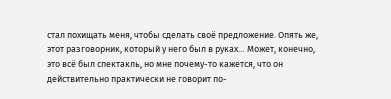стал похищать меня, чтобы сделать своё предложение. Опять же, этот разговорник, который у него был в руках… Может, конечно, это всё был спектакль, но мне почему-то кажется, что он действительно практически не говорит по-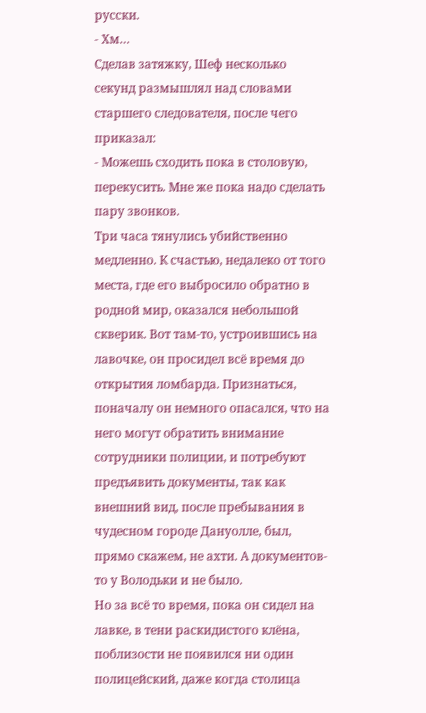русски.
- Хм…
Сделав затяжку, Шеф несколько секунд размышлял над словами старшего следователя, после чего приказал:
- Можешь сходить пока в столовую, перекусить. Мне же пока надо сделать пару звонков.
Три часа тянулись убийственно медленно. К счастью, недалеко от того места, где его выбросило обратно в родной мир, оказался небольшой скверик. Вот там-то, устроившись на лавочке, он просидел всё время до открытия ломбарда. Признаться, поначалу он немного опасался, что на него могут обратить внимание сотрудники полиции, и потребуют предъявить документы, так как внешний вид, после пребывания в чудесном городе Дануолле, был, прямо скажем, не ахти. А документов-то у Володьки и не было.
Но за всё то время, пока он сидел на лавке, в тени раскидистого клёна, поблизости не появился ни один полицейский, даже когда столица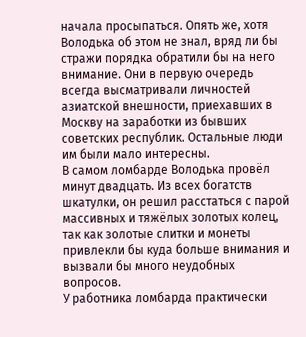начала просыпаться. Опять же, хотя Володька об этом не знал, вряд ли бы стражи порядка обратили бы на него внимание. Они в первую очередь всегда высматривали личностей азиатской внешности, приехавших в Москву на заработки из бывших советских республик. Остальные люди им были мало интересны.
В самом ломбарде Володька провёл минут двадцать. Из всех богатств шкатулки, он решил расстаться с парой массивных и тяжёлых золотых колец, так как золотые слитки и монеты привлекли бы куда больше внимания и вызвали бы много неудобных вопросов.
У работника ломбарда практически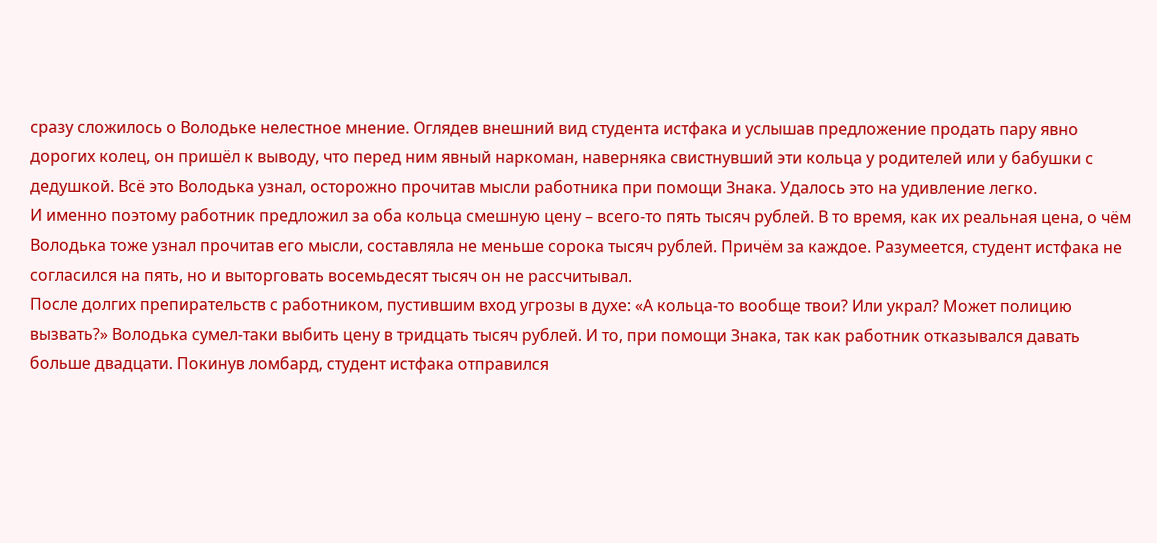сразу сложилось о Володьке нелестное мнение. Оглядев внешний вид студента истфака и услышав предложение продать пару явно дорогих колец, он пришёл к выводу, что перед ним явный наркоман, наверняка свистнувший эти кольца у родителей или у бабушки с дедушкой. Всё это Володька узнал, осторожно прочитав мысли работника при помощи Знака. Удалось это на удивление легко.
И именно поэтому работник предложил за оба кольца смешную цену – всего-то пять тысяч рублей. В то время, как их реальная цена, о чём Володька тоже узнал прочитав его мысли, составляла не меньше сорока тысяч рублей. Причём за каждое. Разумеется, студент истфака не согласился на пять, но и выторговать восемьдесят тысяч он не рассчитывал.
После долгих препирательств с работником, пустившим вход угрозы в духе: «А кольца-то вообще твои? Или украл? Может полицию вызвать?» Володька сумел-таки выбить цену в тридцать тысяч рублей. И то, при помощи Знака, так как работник отказывался давать больше двадцати. Покинув ломбард, студент истфака отправился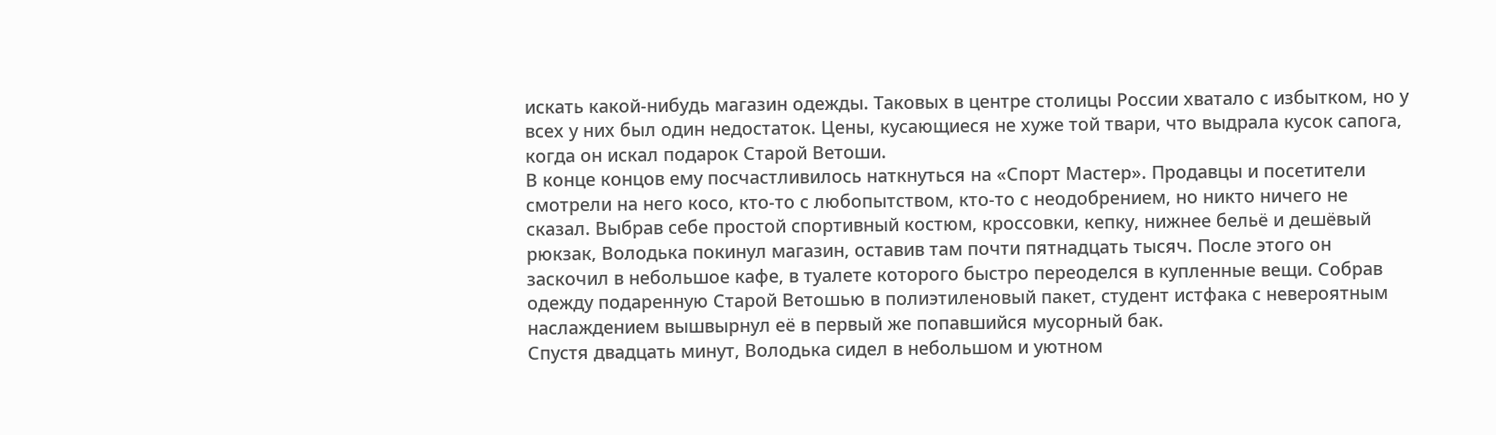искать какой-нибудь магазин одежды. Таковых в центре столицы России хватало с избытком, но у всех у них был один недостаток. Цены, кусающиеся не хуже той твари, что выдрала кусок сапога, когда он искал подарок Старой Ветоши.
В конце концов ему посчастливилось наткнуться на «Спорт Мастер». Продавцы и посетители смотрели на него косо, кто-то с любопытством, кто-то с неодобрением, но никто ничего не сказал. Выбрав себе простой спортивный костюм, кроссовки, кепку, нижнее бельё и дешёвый рюкзак, Володька покинул магазин, оставив там почти пятнадцать тысяч. После этого он заскочил в небольшое кафе, в туалете которого быстро переоделся в купленные вещи. Собрав одежду подаренную Старой Ветошью в полиэтиленовый пакет, студент истфака с невероятным наслаждением вышвырнул её в первый же попавшийся мусорный бак.
Спустя двадцать минут, Володька сидел в небольшом и уютном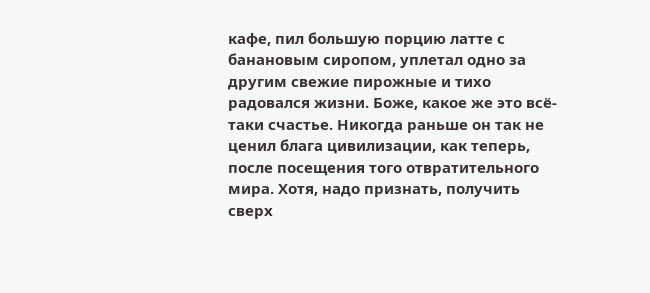кафе, пил большую порцию латте с банановым сиропом, уплетал одно за другим свежие пирожные и тихо радовался жизни. Боже, какое же это всё-таки счастье. Никогда раньше он так не ценил блага цивилизации, как теперь, после посещения того отвратительного мира. Хотя, надо признать, получить сверх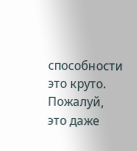способности это круто. Пожалуй, это даже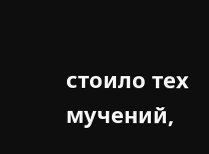стоило тех мучений,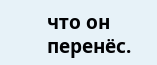что он перенёс.